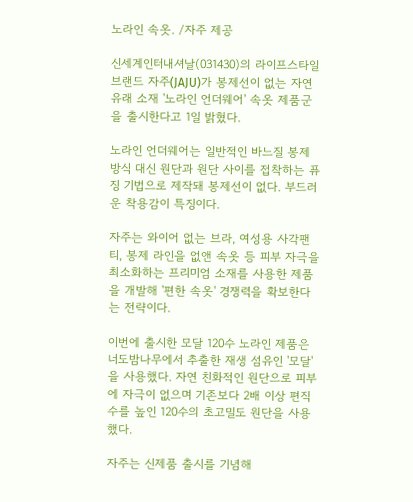노라인 속옷. /자주 제공

신세계인터내셔날(031430)의 라이프스타일 브랜드 자주(JAJU)가 봉제선이 없는 자연 유래 소재 '노라인 언더웨어' 속옷 제품군을 출시한다고 1일 밝혔다.

노라인 언더웨어는 일반적인 바느질 봉제 방식 대신 원단과 원단 사이를 접착하는 퓨징 기법으로 제작돼 봉제선이 없다. 부드러운 착용감이 특징이다.

자주는 와이어 없는 브라, 여성용 사각팬티, 봉제 라인을 없앤 속옷 등 피부 자극을 최소화하는 프리미엄 소재를 사용한 제품을 개발해 '편한 속옷' 경쟁력을 확보한다는 전략이다.

이번에 출시한 모달 120수 노라인 제품은 너도밤나무에서 추출한 재생 섬유인 '모달'을 사용했다. 자연 친화적인 원단으로 피부에 자극이 없으며 기존보다 2배 이상 편직 수를 높인 120수의 초고밀도 원단을 사용했다.

자주는 신제품 출시를 기념해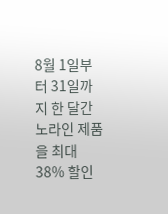8월 1일부터 31일까지 한 달간 노라인 제품을 최대 38% 할인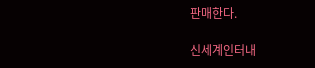판매한다.

신세계인터내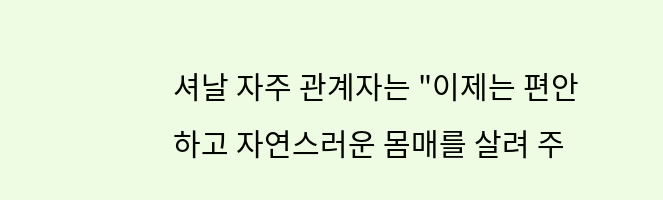셔날 자주 관계자는 "이제는 편안하고 자연스러운 몸매를 살려 주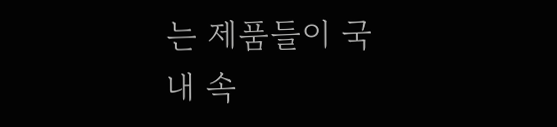는 제품들이 국내 속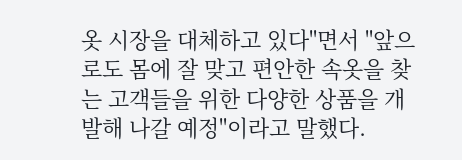옷 시장을 대체하고 있다"면서 "앞으로도 몸에 잘 맞고 편안한 속옷을 찾는 고객들을 위한 다양한 상품을 개발해 나갈 예정"이라고 말했다.